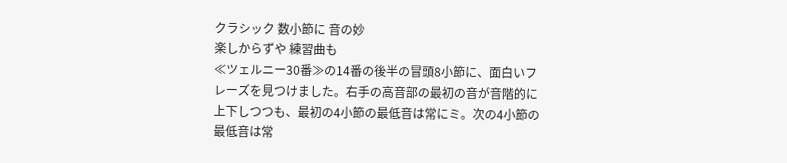クラシック 数小節に 音の妙
楽しからずや 練習曲も
≪ツェルニー30番≫の14番の後半の冒頭8小節に、面白いフレーズを見つけました。右手の高音部の最初の音が音階的に上下しつつも、最初の4小節の最低音は常にミ。次の4小節の最低音は常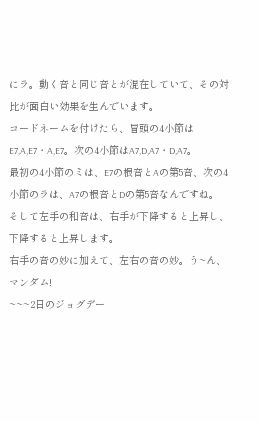にラ。動く音と同じ音とが混在していて、その対比が面白い効果を生んでいます。
コードネームを付けたら、冒頭の4小節はE7,A,E7・A,E7。次の4小節はA7,D,A7・D,A7。
最初の4小節のミは、E7の根音とAの第5音、次の4小節のラは、A7の根音とDの第5音なんですね。
そして左手の和音は、右手が下降すると上昇し、下降すると上昇します。
右手の音の妙に加えて、左右の音の妙。う~ん、マンダム!
~~~2日のジョグデー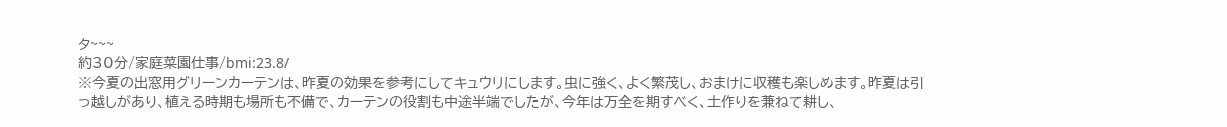タ~~~
約30分/家庭菜園仕事/bmi:23.8/
※今夏の出窓用グリーンカーテンは、昨夏の効果を参考にしてキュウリにします。虫に強く、よく繁茂し、おまけに収穫も楽しめます。昨夏は引っ越しがあり、植える時期も場所も不備で、カーテンの役割も中途半端でしたが、今年は万全を期すべく、土作りを兼ねて耕し、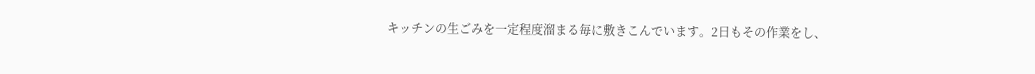キッチンの生ごみを一定程度溜まる毎に敷きこんでいます。2日もその作業をし、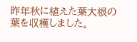昨年秋に植えた葉大根の葉を収穫しました。